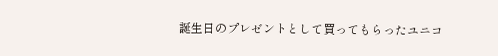誕生日のプレゼントとして買ってもらったユニコ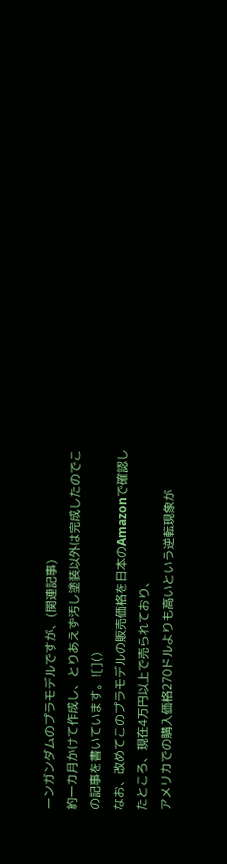ーンガンダムのプラモデルですが、(関連記事)
約一カ月かけて作成し、とりあえず汚し塗装以外は完成したのでこの記事を書いています。![]()
なお、改めてこのプラモデルの販売価格を日本のAmazonで確認したところ、現在4万円以上で売られており、
アメリカでの購入価格270ドルよりも高いという逆転現象が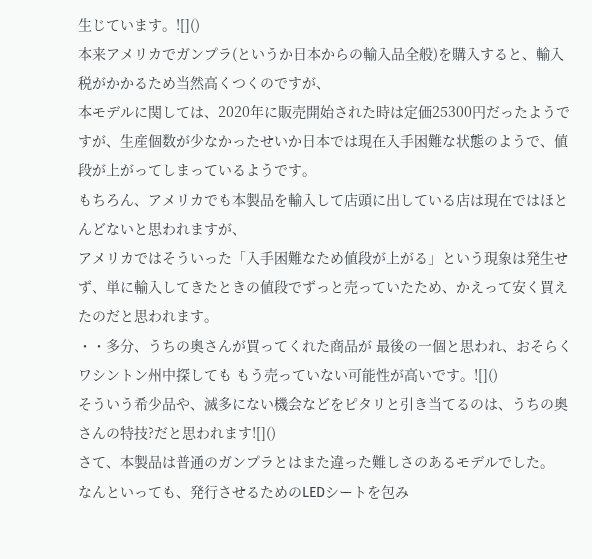生じています。![]()
本来アメリカでガンプラ(というか日本からの輸入品全般)を購入すると、輸入税がかかるため当然高くつくのですが、
本モデルに関しては、2020年に販売開始された時は定価25300円だったようですが、生産個数が少なかったせいか日本では現在入手困難な状態のようで、値段が上がってしまっているようです。
もちろん、アメリカでも本製品を輸入して店頭に出している店は現在ではほとんどないと思われますが、
アメリカではそういった「入手困難なため値段が上がる」という現象は発生せず、単に輸入してきたときの値段でずっと売っていたため、かえって安く買えたのだと思われます。
・・多分、うちの奥さんが買ってくれた商品が 最後の一個と思われ、おそらくワシントン州中探しても もう売っていない可能性が高いです。![]()
そういう希少品や、滅多にない機会などをピタリと引き当てるのは、うちの奥さんの特技?だと思われます![]()
さて、本製品は普通のガンプラとはまた違った難しさのあるモデルでした。
なんといっても、発行させるためのLEDシートを包み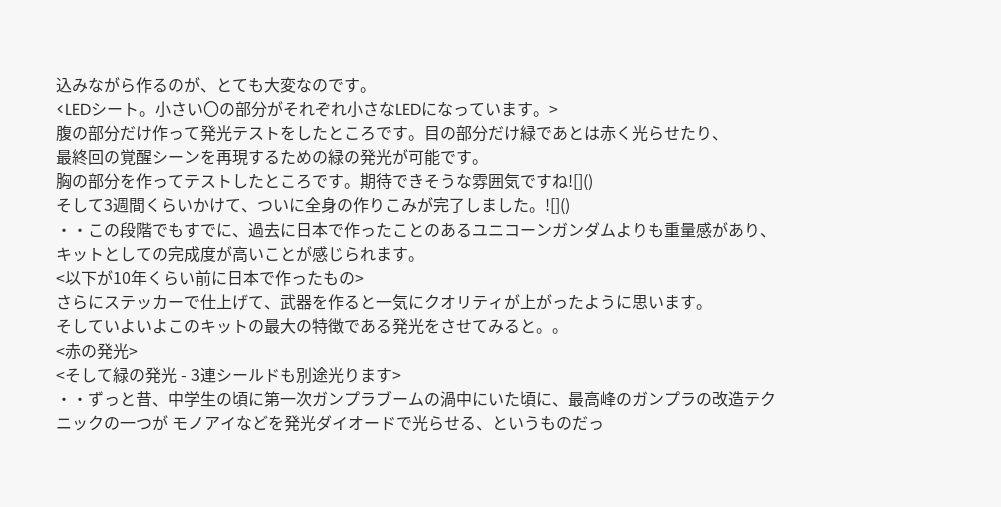込みながら作るのが、とても大変なのです。
<LEDシート。小さい〇の部分がそれぞれ小さなLEDになっています。>
腹の部分だけ作って発光テストをしたところです。目の部分だけ緑であとは赤く光らせたり、
最終回の覚醒シーンを再現するための緑の発光が可能です。
胸の部分を作ってテストしたところです。期待できそうな雰囲気ですね![]()
そして3週間くらいかけて、ついに全身の作りこみが完了しました。![]()
・・この段階でもすでに、過去に日本で作ったことのあるユニコーンガンダムよりも重量感があり、キットとしての完成度が高いことが感じられます。
<以下が10年くらい前に日本で作ったもの>
さらにステッカーで仕上げて、武器を作ると一気にクオリティが上がったように思います。
そしていよいよこのキットの最大の特徴である発光をさせてみると。。
<赤の発光>
<そして緑の発光 - 3連シールドも別途光ります>
・・ずっと昔、中学生の頃に第一次ガンプラブームの渦中にいた頃に、最高峰のガンプラの改造テクニックの一つが モノアイなどを発光ダイオードで光らせる、というものだっ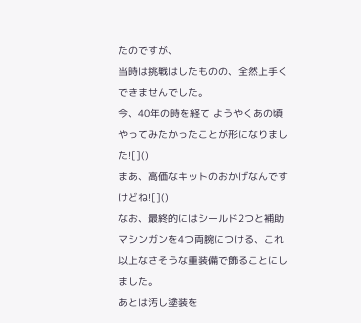たのですが、
当時は挑戦はしたものの、全然上手くできませんでした。
今、40年の時を経て ようやくあの頃やってみたかったことが形になりました![]()
まあ、高価なキットのおかげなんですけどね![]()
なお、最終的にはシールド2つと補助マシンガンを4つ両腕につける、これ以上なさそうな重装備で飾ることにしました。
あとは汚し塗装を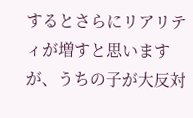するとさらにリアリティが増すと思いますが、うちの子が大反対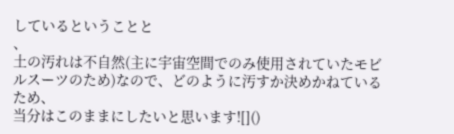しているということと
、
土の汚れは不自然(主に宇宙空間でのみ使用されていたモビルスーツのため)なので、どのように汚すか決めかねているため、
当分はこのままにしたいと思います![]()